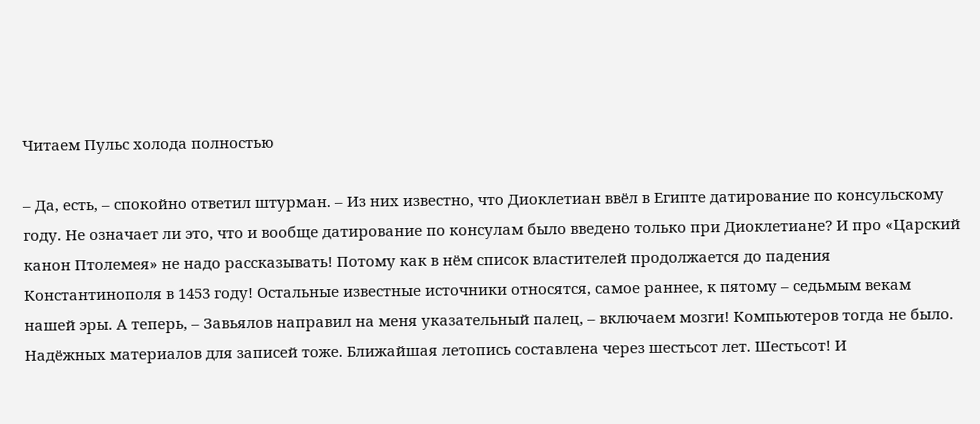Читаем Пульс холода полностью

– Да, есть, – спокойно ответил штурман. – Из них известно, что Диоклетиан ввёл в Египте датирование по консульскому году. Не означает ли это, что и вообще датирование по консулам было введено только при Диоклетиане? И про «Царский канон Птолемея» не надо рассказывать! Потому как в нём список властителей продолжается до падения Константинополя в 1453 году! Остальные известные источники относятся, самое раннее, к пятому – седьмым векам нашей эры. А теперь, – Завьялов направил на меня указательный палец, – включаем мозги! Компьютеров тогда не было. Надёжных материалов для записей тоже. Ближайшая летопись составлена через шестьсот лет. Шестьсот! И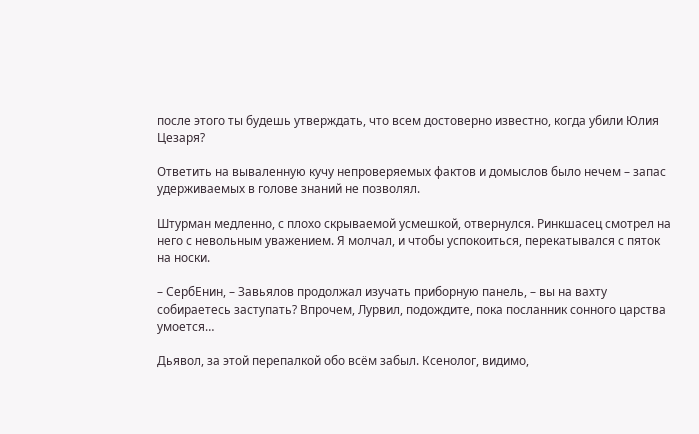после этого ты будешь утверждать, что всем достоверно известно, когда убили Юлия Цезаря?

Ответить на вываленную кучу непроверяемых фактов и домыслов было нечем – запас удерживаемых в голове знаний не позволял.

Штурман медленно, с плохо скрываемой усмешкой, отвернулся. Ринкшасец смотрел на него с невольным уважением. Я молчал, и чтобы успокоиться, перекатывался с пяток на носки.

– СербЕнин, – Завьялов продолжал изучать приборную панель, – вы на вахту собираетесь заступать? Впрочем, Лурвил, подождите, пока посланник сонного царства умоется…

Дьявол, за этой перепалкой обо всём забыл. Ксенолог, видимо,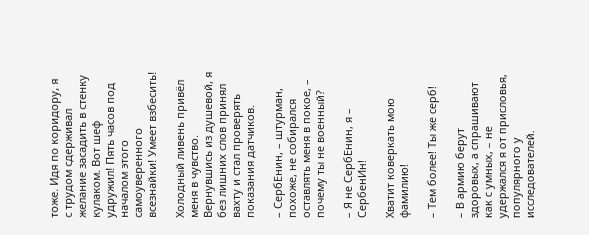тоже. Идя по коридору, я с трудом сдерживал желание засадить в стенку кулаком. Вот шеф удружил! Пять часов под началом этого самоуверенного всезнайки! Умеет взбесить!

Холодный ливень привёл меня в чувство. Вернувшись из душевой, я без лишних слов принял вахту и стал проверять показания датчиков.

– СербЕнин, – штурман, похоже, не собирался оставлять меня в покое, – почему ты не военный?

– Я не СербЕнин, я – СербенИн!

Хватит коверкать мою фамилию!

– Тем более! Ты же серб!

– В армию берут здоровых, а спрашивают как с умных, – не удержался я от присловья, популярного у исследователей.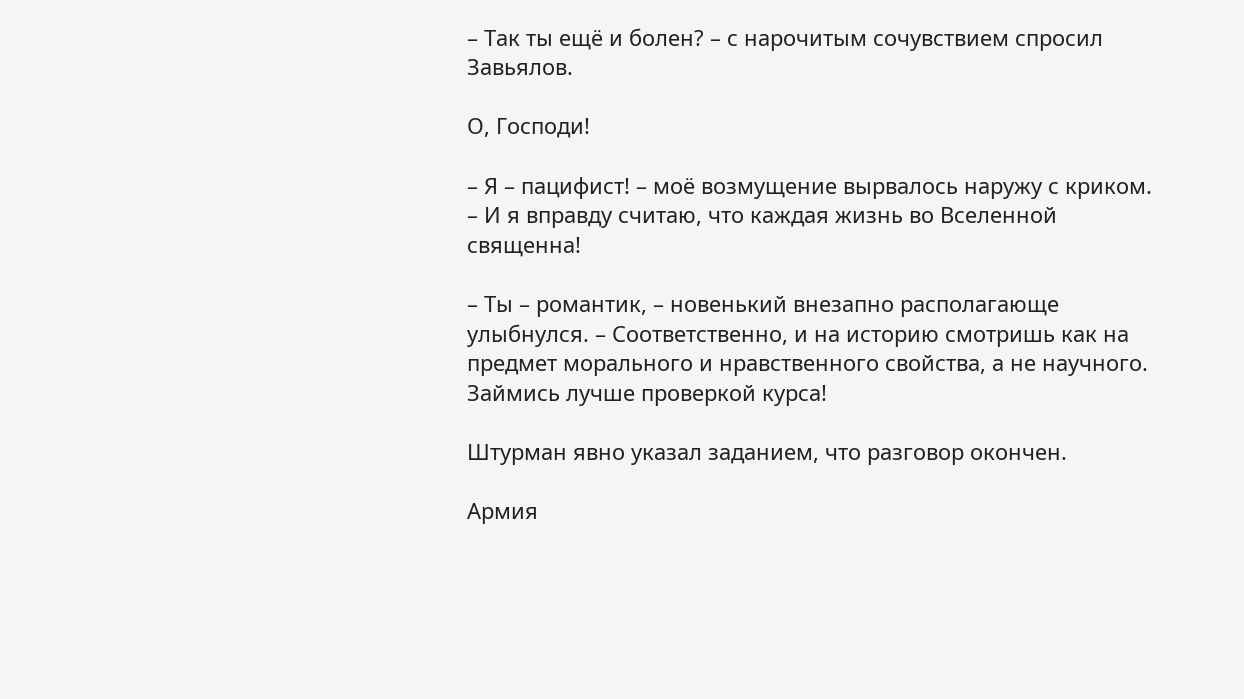– Так ты ещё и болен? – с нарочитым сочувствием спросил Завьялов.

О, Господи!

– Я – пацифист! – моё возмущение вырвалось наружу с криком. – И я вправду считаю, что каждая жизнь во Вселенной священна!

– Ты – романтик, – новенький внезапно располагающе улыбнулся. – Соответственно, и на историю смотришь как на предмет морального и нравственного свойства, а не научного. Займись лучше проверкой курса!

Штурман явно указал заданием, что разговор окончен.

Армия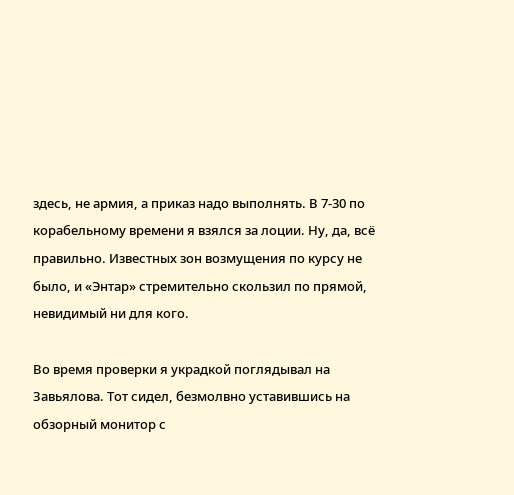здесь, не армия, а приказ надо выполнять. В 7-30 по корабельному времени я взялся за лоции. Ну, да, всё правильно. Известных зон возмущения по курсу не было, и «Энтар» стремительно скользил по прямой, невидимый ни для кого.

Во время проверки я украдкой поглядывал на Завьялова. Тот сидел, безмолвно уставившись на обзорный монитор с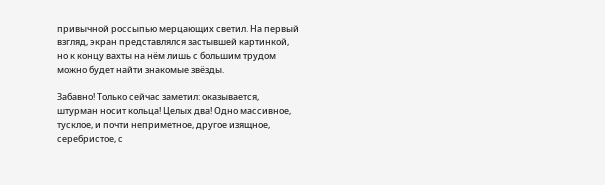привычной россыпью мерцающих светил. На первый взгляд, экран представлялся застывшей картинкой, но к концу вахты на нём лишь с большим трудом можно будет найти знакомые звёзды.

Забавно! Только сейчас заметил: оказывается, штурман носит кольца! Целых два! Одно массивное, тусклое, и почти неприметное, другое изящное, серебристое, с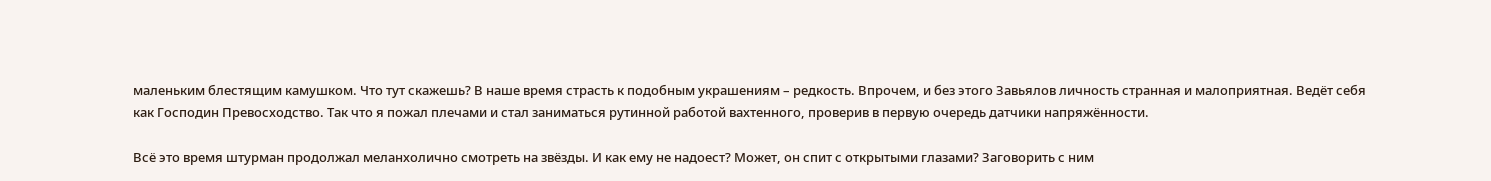маленьким блестящим камушком. Что тут скажешь? В наше время страсть к подобным украшениям – редкость. Впрочем, и без этого Завьялов личность странная и малоприятная. Ведёт себя как Господин Превосходство. Так что я пожал плечами и стал заниматься рутинной работой вахтенного, проверив в первую очередь датчики напряжённости.

Всё это время штурман продолжал меланхолично смотреть на звёзды. И как ему не надоест? Может, он спит с открытыми глазами? Заговорить с ним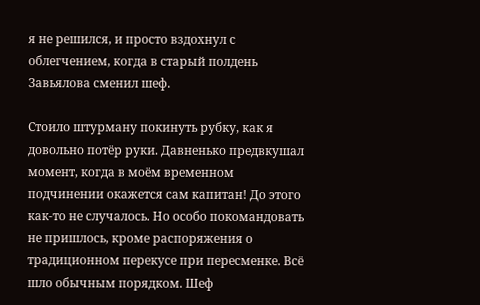я не решился, и просто вздохнул с облегчением, когда в старый полдень Завьялова сменил шеф.

Стоило штурману покинуть рубку, как я довольно потёр руки. Давненько предвкушал момент, когда в моём временном подчинении окажется сам капитан! До этого как-то не случалось. Но особо покомандовать не пришлось, кроме распоряжения о традиционном перекусе при пересменке. Всё шло обычным порядком. Шеф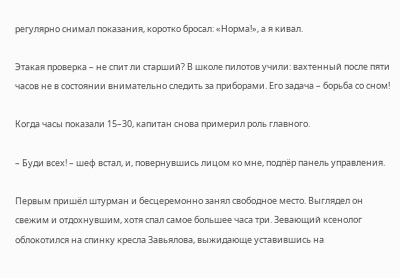регулярно снимал показания, коротко бросал: «Норма!», а я кивал.

Этакая проверка – не спит ли старший? В школе пилотов учили: вахтенный после пяти часов не в состоянии внимательно следить за приборами. Его задача – борьба со сном!

Когда часы показали 15–30, капитан снова примерил роль главного.

– Буди всех! – шеф встал, и, повернувшись лицом ко мне, подпёр панель управления.

Первым пришёл штурман и бесцеремонно занял свободное место. Выглядел он свежим и отдохнувшим, хотя спал самое большее часа три. Зевающий ксенолог облокотился на спинку кресла Завьялова, выжидающе уставившись на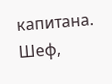капитана. Шеф,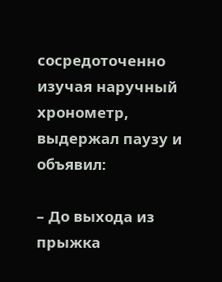сосредоточенно изучая наручный хронометр, выдержал паузу и объявил:

– До выхода из прыжка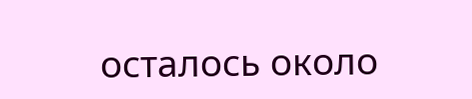осталось около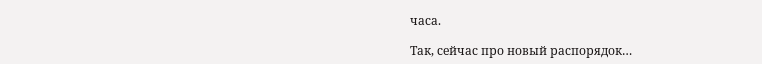часа.

Так, сейчас про новый распорядок…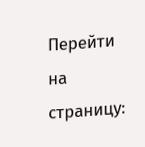Перейти на страницу: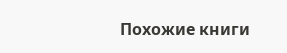Похожие книги